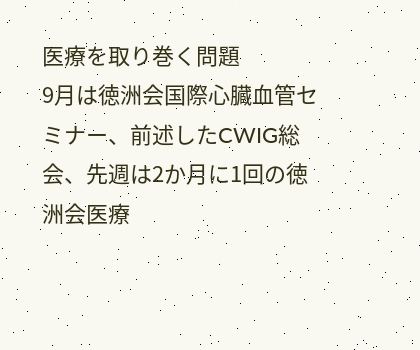医療を取り巻く問題
9月は徳洲会国際心臓血管セミナー、前述したCWIG総会、先週は2か月に1回の徳洲会医療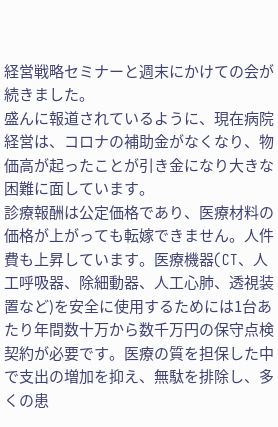経営戦略セミナーと週末にかけての会が続きました。
盛んに報道されているように、現在病院経営は、コロナの補助金がなくなり、物価高が起ったことが引き金になり大きな困難に面しています。
診療報酬は公定価格であり、医療材料の価格が上がっても転嫁できません。人件費も上昇しています。医療機器(CT、人工呼吸器、除細動器、人工心肺、透視装置など)を安全に使用するためには1台あたり年間数十万から数千万円の保守点検契約が必要です。医療の質を担保した中で支出の増加を抑え、無駄を排除し、多くの患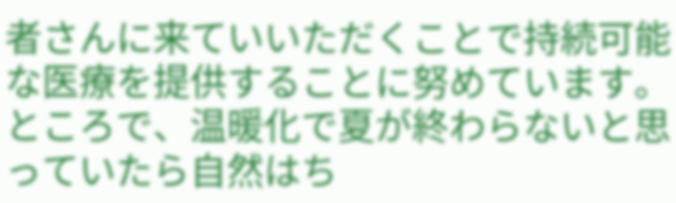者さんに来ていいただくことで持続可能な医療を提供することに努めています。
ところで、温暖化で夏が終わらないと思っていたら自然はち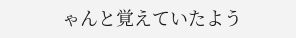ゃんと覚えていたよう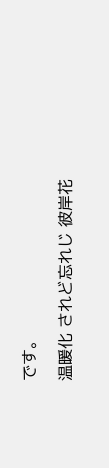です。

温暖化 されど忘れじ 彼岸花